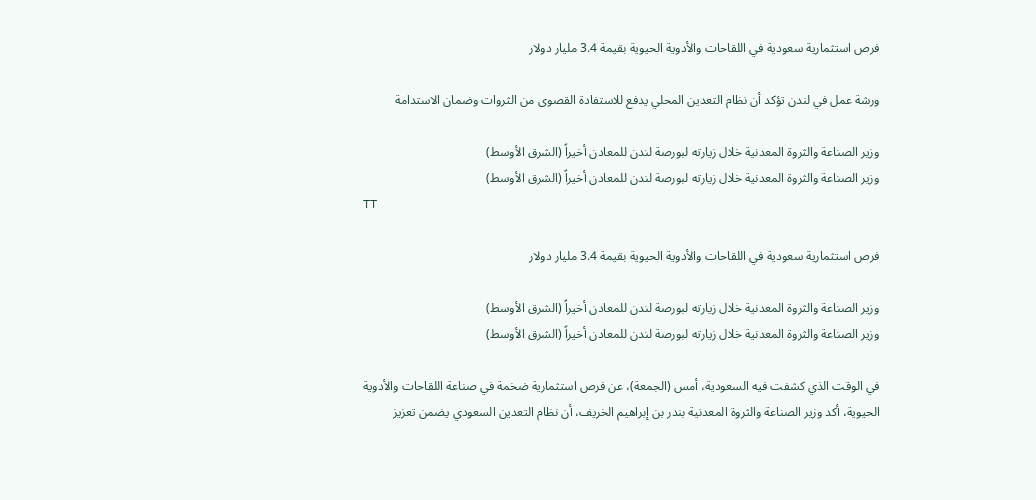فرص استثمارية سعودية في اللقاحات والأدوية الحيوية بقيمة 3.4 مليار دولار

ورشة عمل في لندن تؤكد أن نظام التعدين المحلي يدفع للاستفادة القصوى من الثروات وضمان الاستدامة

وزير الصناعة والثروة المعدنية خلال زيارته لبورصة لندن للمعادن أخيراً (الشرق الأوسط)
وزير الصناعة والثروة المعدنية خلال زيارته لبورصة لندن للمعادن أخيراً (الشرق الأوسط)
TT

فرص استثمارية سعودية في اللقاحات والأدوية الحيوية بقيمة 3.4 مليار دولار

وزير الصناعة والثروة المعدنية خلال زيارته لبورصة لندن للمعادن أخيراً (الشرق الأوسط)
وزير الصناعة والثروة المعدنية خلال زيارته لبورصة لندن للمعادن أخيراً (الشرق الأوسط)

في الوقت الذي كشفت فيه السعودية، أمس (الجمعة)، عن فرص استثمارية ضخمة في صناعة اللقاحات والأدوية الحيوية، أكد وزير الصناعة والثروة المعدنية بندر بن إبراهيم الخريف، أن نظام التعدين السعودي يضمن تعزيز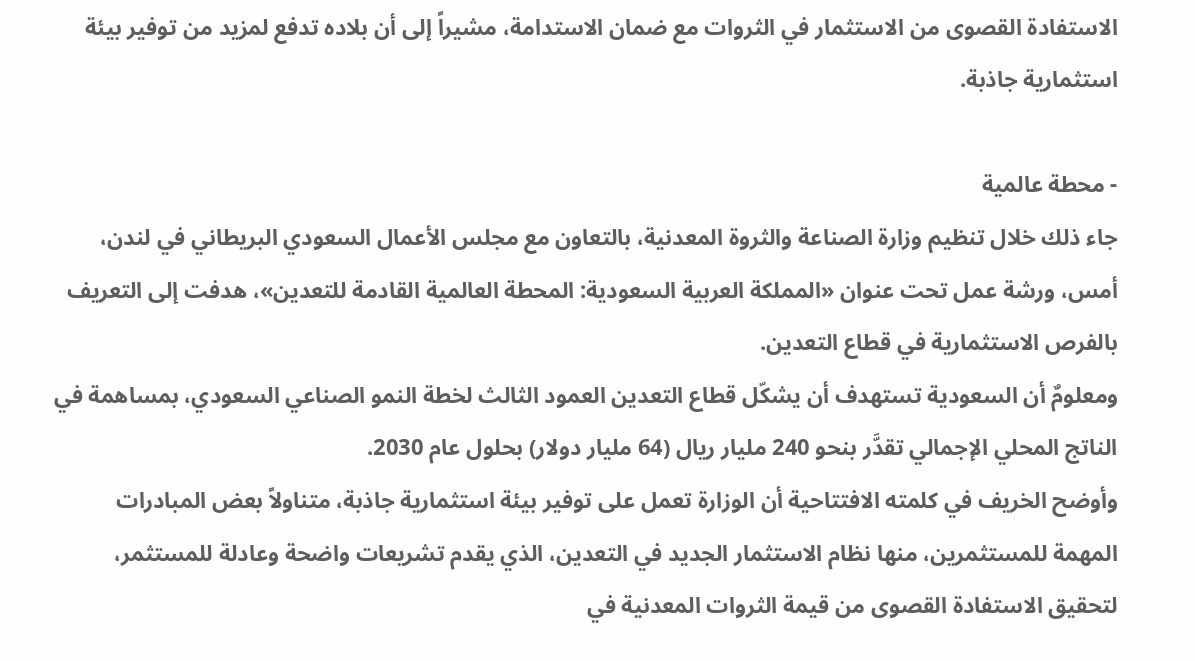الاستفادة القصوى من الاستثمار في الثروات مع ضمان الاستدامة، مشيراً إلى أن بلاده تدفع لمزيد من توفير بيئة استثمارية جاذبة.

- محطة عالمية
جاء ذلك خلال تنظيم وزارة الصناعة والثروة المعدنية، بالتعاون مع مجلس الأعمال السعودي البريطاني في لندن، أمس، ورشة عمل تحت عنوان «المملكة العربية السعودية: المحطة العالمية القادمة للتعدين»، هدفت إلى التعريف بالفرص الاستثمارية في قطاع التعدين.
ومعلومٌ أن السعودية تستهدف أن يشكّل قطاع التعدين العمود الثالث لخطة النمو الصناعي السعودي، بمساهمة في الناتج المحلي الإجمالي تقدَّر بنحو 240 مليار ريال (64 مليار دولار) بحلول عام 2030.
وأوضح الخريف في كلمته الافتتاحية أن الوزارة تعمل على توفير بيئة استثمارية جاذبة، متناولاً بعض المبادرات المهمة للمستثمرين، منها نظام الاستثمار الجديد في التعدين، الذي يقدم تشريعات واضحة وعادلة للمستثمر، لتحقيق الاستفادة القصوى من قيمة الثروات المعدنية في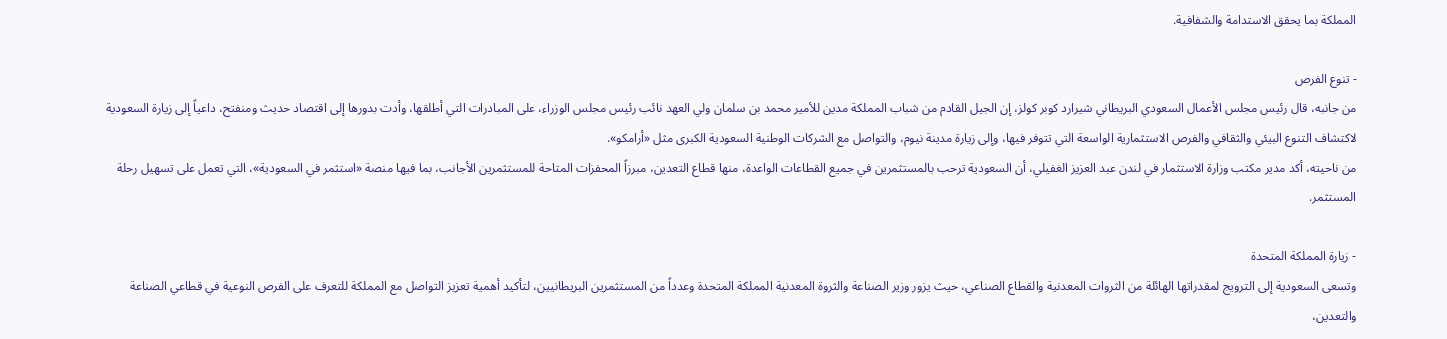المملكة بما يحقق الاستدامة والشفافية.

- تنوع الفرص
من جانبه، قال رئيس مجلس الأعمال السعودي البريطاني شيرارد كوبر كولز، إن الجيل القادم من شباب المملكة مدين للأمير محمد بن سلمان ولي العهد نائب رئيس مجلس الوزراء، على المبادرات التي أطلقها، وأدت بدورها إلى اقتصاد حديث ومنفتح، داعياً إلى زيارة السعودية لاكتشاف التنوع البيئي والثقافي والفرص الاستثمارية الواسعة التي تتوفر فيها، وإلى زيارة مدينة نيوم، والتواصل مع الشركات الوطنية السعودية الكبرى مثل «أرامكو».
من ناحيته، أكد مدير مكتب وزارة الاستثمار في لندن عبد العزيز الغفيلي، أن السعودية ترحب بالمستثمرين في جميع القطاعات الواعدة، منها قطاع التعدين، مبرزاً المحفزات المتاحة للمستثمرين الأجانب، بما فيها منصة «استثمر في السعودية»، التي تعمل على تسهيل رحلة المستثمر.

- زيارة المملكة المتحدة
وتسعى السعودية إلى الترويج لمقدراتها الهائلة من الثروات المعدنية والقطاع الصناعي، حيث يزور وزير الصناعة والثروة المعدنية المملكة المتحدة وعدداً من المستثمرين البريطانيين، لتأكيد أهمية تعزيز التواصل مع المملكة للتعرف على الفرص النوعية في قطاعي الصناعة والتعدين،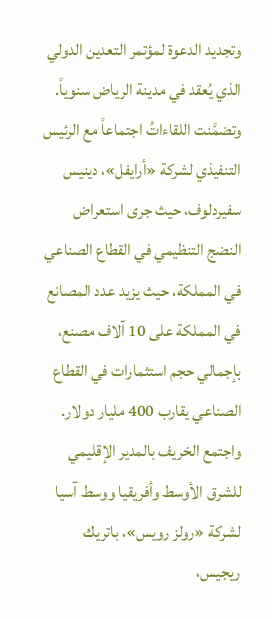وتجديد الدعوة لمؤتمر التعدين الدولي الذي يُعقد في مدينة الرياض سنوياً.
وتضمَّنت اللقاءاتُ اجتماعاً مع الرئيس التنفيذي لشركة «أرايفل»، دينيس سفيردلوف، حيث جرى استعراض النضج التنظيمي في القطاع الصناعي في المملكة، حيث يزيد عدد المصانع في المملكة على 10 آلاف مصنع، بإجمالي حجم استثمارات في القطاع الصناعي يقارب 400 مليار دولار.
واجتمع الخريف بالمدير الإقليمي للشرق الأوسط وأفريقيا ووسط آسيا لشركة «رولز رويس»، باتريك ريجيس،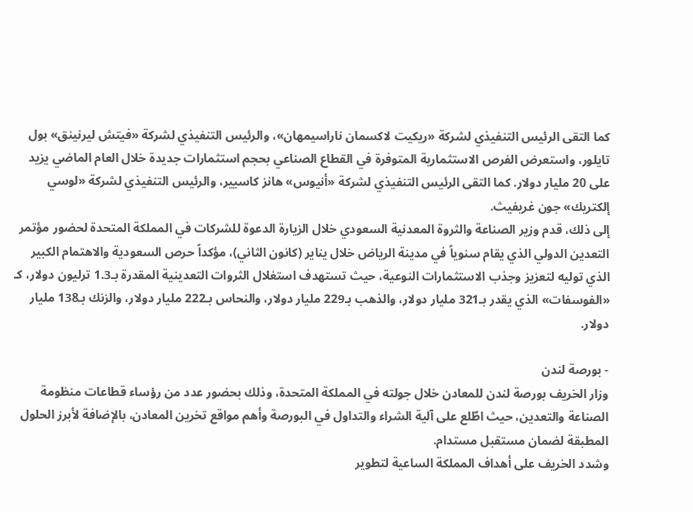كما التقى الرئيس التنفيذي لشركة «ريكيت لاكسمان ناراسيمهان»، والرئيس التنفيذي لشركة «فيتش ليرنينق» بول تايلور، واستعرض الفرص الاستثمارية المتوفرة في القطاع الصناعي بحجم استثمارات جديدة خلال العام الماضي يزيد على 20 مليار دولار. كما التقى الرئيس التنفيذي لشركة «أنيوس» هانز كاسيير، والرئيس التنفيذي لشركة «لوسي إلكتريك» جون غريفيث.
إلى ذلك، قدم وزير الصناعة والثروة المعدنية السعودي خلال الزيارة الدعوة للشركات في المملكة المتحدة لحضور مؤتمر التعدين الدولي الذي يقام سنوياً في مدينة الرياض خلال يناير (كانون الثاني)، مؤكداً حرص السعودية والاهتمام الكبير الذي توليه لتعزيز وجذب الاستثمارات النوعية، حيث تستهدف استغلال الثروات التعدينية المقدرة بـ1.3 ترليون دولار، كـ «الفوسفات» الذي يقدر بـ321 مليار دولار، والذهب بـ229 مليار دولار، والنحاس بـ222 مليار دولار، والزنك بـ138 مليار دولار.

- بورصة لندن
وزار الخريف بورصة لندن للمعادن خلال جولته في المملكة المتحدة، وذلك بحضور عدد من رؤساء قطاعات منظومة الصناعة والتعدين، حيث اطّلع على آلية الشراء والتداول في البورصة وأهم مواقع تخرين المعادن، بالإضافة لأبرز الحلول المطبقة لضمان مستقبل مستدام.
وشدد الخريف على أهداف المملكة الساعية لتطوير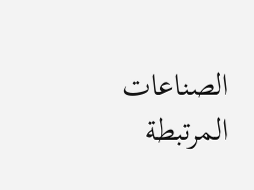الصناعات المرتبطة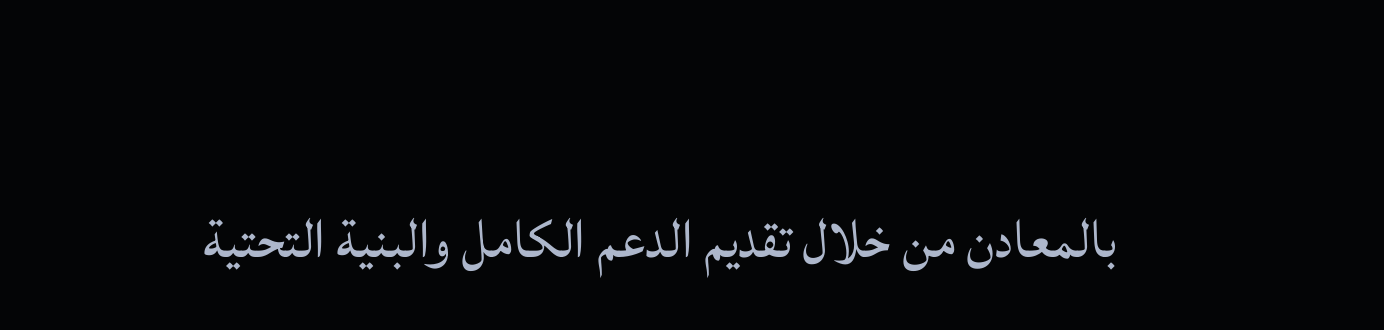بالمعادن من خلال تقديم الدعم الكامل والبنية التحتية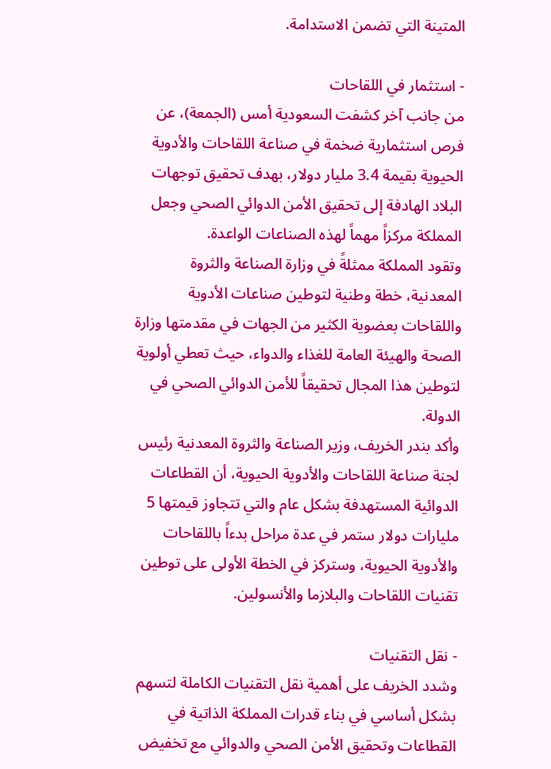المتينة التي تضمن الاستدامة.

- استثمار في اللقاحات
من جانب آخر كشفت السعودية أمس (الجمعة)، عن فرص استثمارية ضخمة في صناعة اللقاحات والأدوية الحيوية بقيمة 3.4 مليار دولار، بهدف تحقيق توجهات البلاد الهادفة إلى تحقيق الأمن الدوائي الصحي وجعل المملكة مركزاً مهماً لهذه الصناعات الواعدة.
وتقود المملكة ممثلةً في وزارة الصناعة والثروة المعدنية، خطة وطنية لتوطين صناعات الأدوية واللقاحات بعضوية الكثير من الجهات في مقدمتها وزارة الصحة والهيئة العامة للغذاء والدواء، حيث تعطي أولوية لتوطين هذا المجال تحقيقاً للأمن الدوائي الصحي في الدولة.
وأكد بندر الخريف، وزير الصناعة والثروة المعدنية رئيس لجنة صناعة اللقاحات والأدوية الحيوية، أن القطاعات الدوائية المستهدفة بشكل عام والتي تتجاوز قيمتها 5 مليارات دولار ستمر في عدة مراحل بدءاً باللقاحات والأدوية الحيوية، وستركز في الخطة الأولى على توطين تقنيات اللقاحات والبلازما والأنسولين.

- نقل التقنيات
وشدد الخريف على أهمية نقل التقنيات الكاملة لتسهم بشكل أساسي في بناء قدرات المملكة الذاتية في القطاعات وتحقيق الأمن الصحي والدوائي مع تخفيض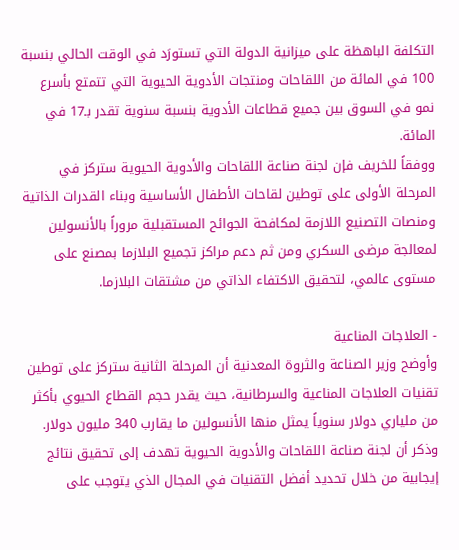التكلفة الباهظة على ميزانية الدولة التي تستورَد في الوقت الحالي بنسبة 100 في المائة من اللقاحات ومنتجات الأدوية الحيوية التي تتمتع بأسرع نمو في السوق بين جميع قطاعات الأدوية بنسبة سنوية تقدر بـ17 في المائة.
ووفقاً للخريف فإن لجنة صناعة اللقاحات والأدوية الحيوية ستركز في المرحلة الأولى على توطين لقاحات الأطفال الأساسية وبناء القدرات الذاتية ومنصات التصنيع اللازمة لمكافحة الجوائح المستقبلية مروراً بالأنسولين لمعالجة مرضى السكري ومن ثم دعم مراكز تجميع البلازما بمصنع على مستوى عالمي، لتحقيق الاكتفاء الذاتي من مشتقات البلازما.

- العلاجات المناعية
وأوضح وزير الصناعة والثروة المعدنية أن المرحلة الثانية ستركز على توطين تقنيات العلاجات المناعية والسرطانية، حيث يقدر حجم القطاع الحيوي بأكثر من ملياري دولار سنوياً يمثل منها الأنسولين ما يقارب 340 مليون دولار.
وذكر أن لجنة صناعة اللقاحات والأدوية الحيوية تهدف إلى تحقيق نتائج إيجابية من خلال تحديد أفضل التقنيات في المجال الذي يتوجب على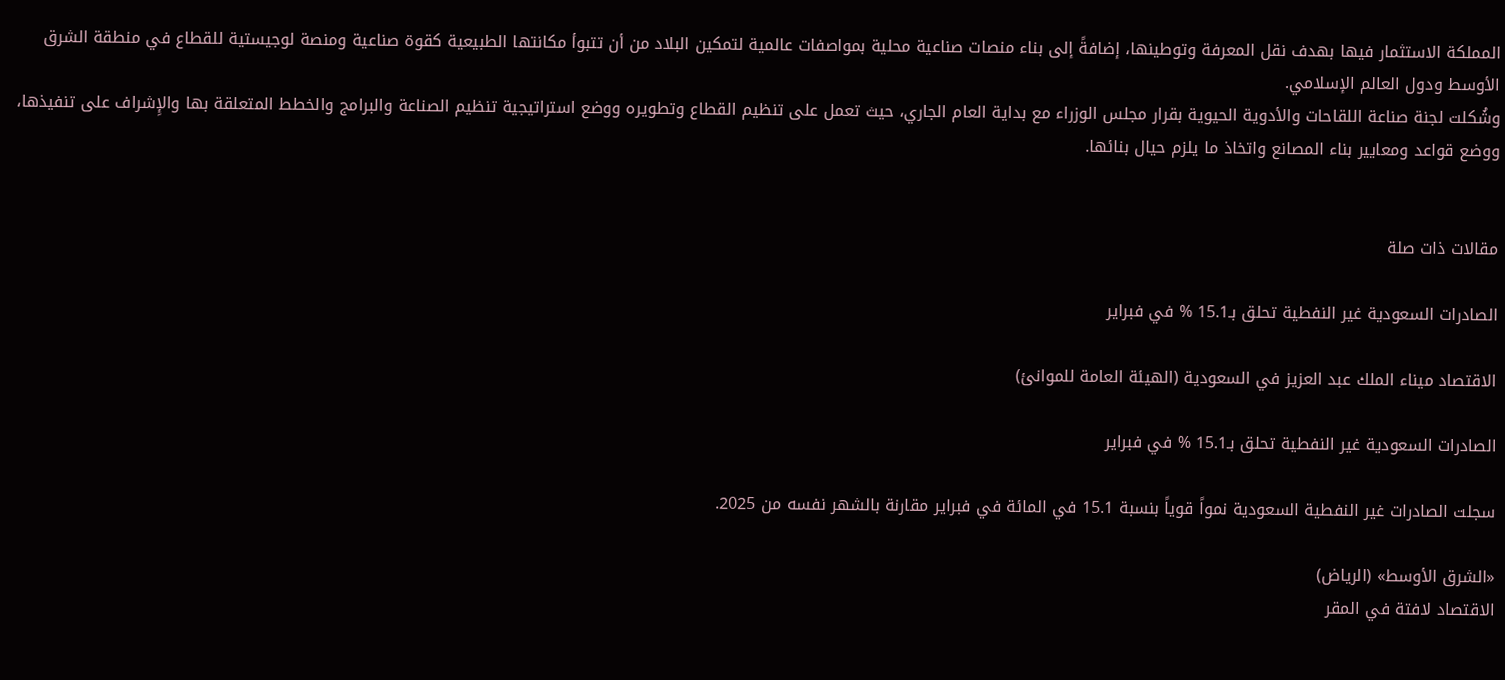المملكة الاستثمار فيها بهدف نقل المعرفة وتوطينها، إضافةً إلى بناء منصات صناعية محلية بمواصفات عالمية لتمكين البلاد من أن تتبوأ مكانتها الطبيعية كقوة صناعية ومنصة لوجيستية للقطاع في منطقة الشرق الأوسط ودول العالم الإسلامي.
وشُكلت لجنة صناعة اللقاحات والأدوية الحيوية بقرار مجلس الوزراء مع بداية العام الجاري، حيث تعمل على تنظيم القطاع وتطويره ووضع استراتيجية تنظيم الصناعة والبرامج والخطط المتعلقة بها والإِشراف على تنفيذها، ووضع قواعد ومعايير بناء المصانع واتخاذ ما يلزم حيال بنائها.


مقالات ذات صلة

الصادرات السعودية غير النفطية تحلق بـ15.1 % في فبراير

الاقتصاد ميناء الملك عبد العزيز في السعودية (الهيئة العامة للموانئ)

الصادرات السعودية غير النفطية تحلق بـ15.1 % في فبراير

سجلت الصادرات غير النفطية السعودية نمواً قوياً بنسبة 15.1 في المائة في فبراير مقارنة بالشهر نفسه من 2025.

«الشرق الأوسط» (الرياض)
الاقتصاد لافتة في المقر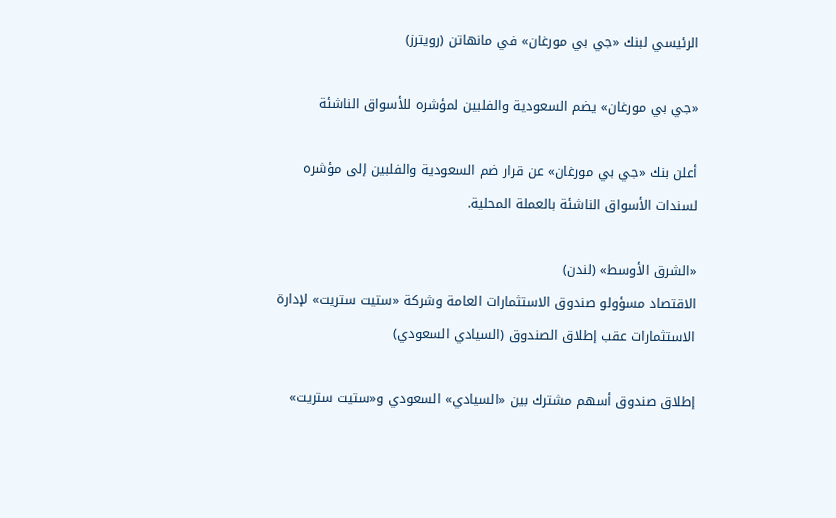الرئيسي لبنك «جي بي مورغان» في مانهاتن (رويترز)

«جي بي مورغان» يضم السعودية والفلبين لمؤشره للأسواق الناشئة

أعلن بنك «جي بي مورغان» عن قرار ضم السعودية والفلبين إلى مؤشره لسندات الأسواق الناشئة بالعملة المحلية.

«الشرق الأوسط» (لندن)
الاقتصاد مسؤولو صندوق الاستثمارات العامة وشركة «ستيت ستريت» لإدارة الاستثمارات عقب إطلاق الصندوق (السيادي السعودي)

إطلاق صندوق أسهم مشترك بين «السيادي» السعودي و«ستيت ستريت»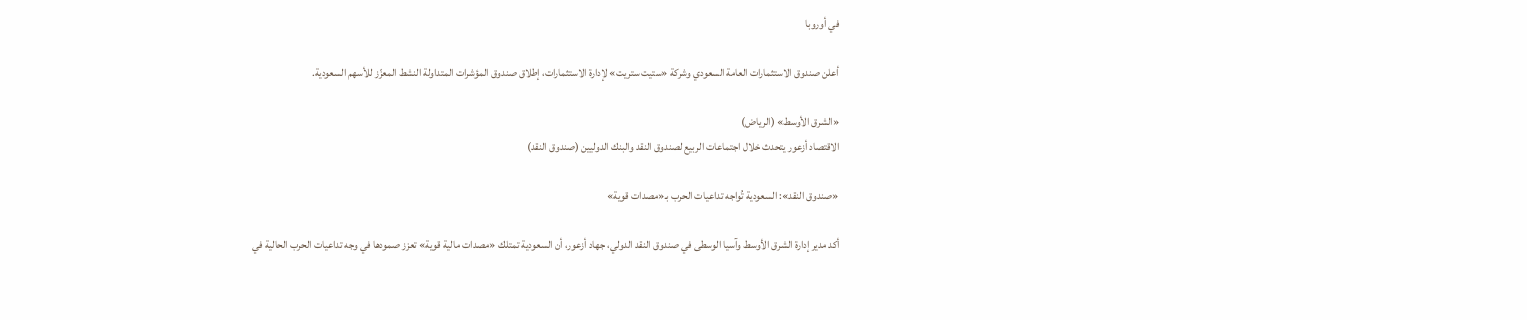في أوروبا

أعلن صندوق الاستثمارات العامة السعودي وشركة «ستيت ستريت» لإدارة الاستثمارات، إطلاق صندوق المؤشرات المتداولة النشط المعزّز للأسهم السعودية.

«الشرق الأوسط» (الرياض)
الاقتصاد أزعور يتحدث خلال اجتماعات الربيع لصندوق النقد والبنك الدوليين (صندوق النقد)

«صندوق النقد»: السعودية تُواجه تداعيات الحرب بـ«مصدات قوية»

أكد مدير إدارة الشرق الأوسط وآسيا الوسطى في صندوق النقد الدولي، جهاد أزعور، أن السعودية تمتلك «مصدات مالية قوية» تعزز صمودها في وجه تداعيات الحرب الحالية في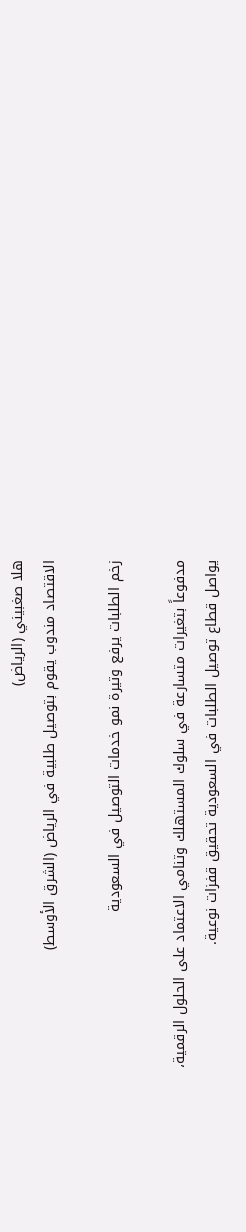هلا صغبيني (الرياض)
الاقتصاد مندوب يقوم بتوصيل طلبية في الرياض (الشرق الأوسط)

زخم الطلبات يرفع وتيرة نمو خدمات التوصيل في السعودية

مدفوعاً بتغيرات متسارعة في سلوك المستهلك وتنامي الاعتماد على الحلول الرقمية، يواصل قطاع توصيل الطلبات في السعودية تحقيق قفزات نوعية.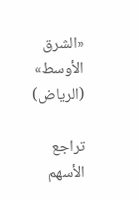«الشرق الأوسط» (الرياض)

تراجع الأسهم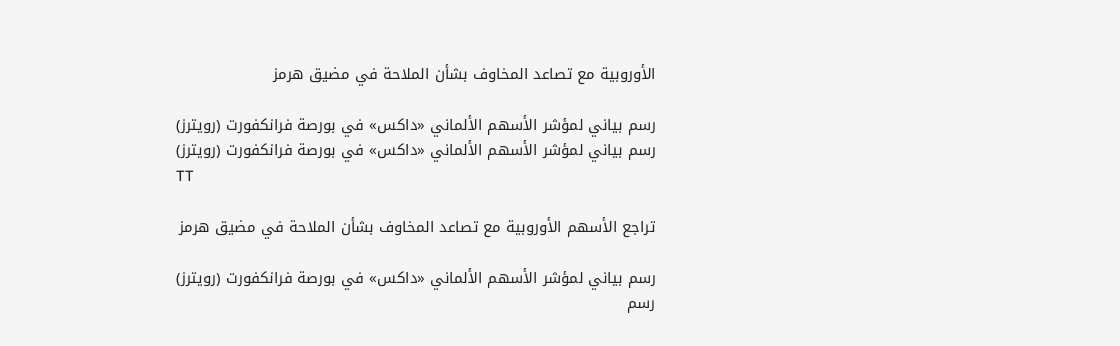الأوروبية مع تصاعد المخاوف بشأن الملاحة في مضيق هرمز

رسم بياني لمؤشر الأسهم الألماني «داكس» في بورصة فرانكفورت (رويترز)
رسم بياني لمؤشر الأسهم الألماني «داكس» في بورصة فرانكفورت (رويترز)
TT

تراجع الأسهم الأوروبية مع تصاعد المخاوف بشأن الملاحة في مضيق هرمز

رسم بياني لمؤشر الأسهم الألماني «داكس» في بورصة فرانكفورت (رويترز)
رسم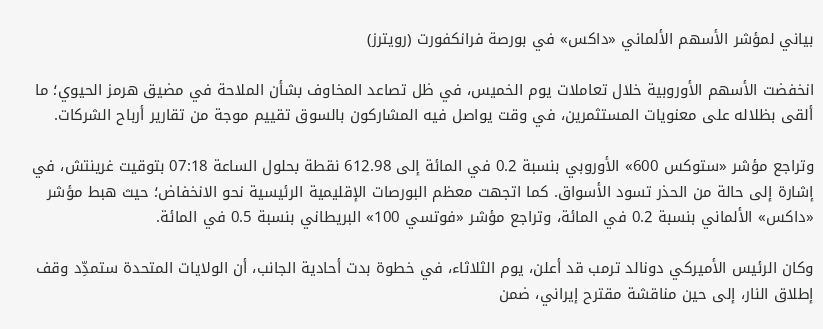بياني لمؤشر الأسهم الألماني «داكس» في بورصة فرانكفورت (رويترز)

انخفضت الأسهم الأوروبية خلال تعاملات يوم الخميس، في ظل تصاعد المخاوف بشأن الملاحة في مضيق هرمز الحيوي؛ ما ألقى بظلاله على معنويات المستثمرين، في وقت يواصل فيه المشاركون بالسوق تقييم موجة من تقارير أرباح الشركات.

وتراجع مؤشر «ستوكس 600» الأوروبي بنسبة 0.2 في المائة إلى 612.98 نقطة بحلول الساعة 07:18 بتوقيت غرينتش، في إشارة إلى حالة من الحذر تسود الأسواق. كما اتجهت معظم البورصات الإقليمية الرئيسية نحو الانخفاض؛ حيث هبط مؤشر «داكس» الألماني بنسبة 0.2 في المائة، وتراجع مؤشر «فوتسي 100» البريطاني بنسبة 0.5 في المائة.

وكان الرئيس الأميركي دونالد ترمب قد أعلن، يوم الثلاثاء، في خطوة بدت أحادية الجانب، أن الولايات المتحدة ستمدِّد وقف إطلاق النار، إلى حين مناقشة مقترح إيراني، ضمن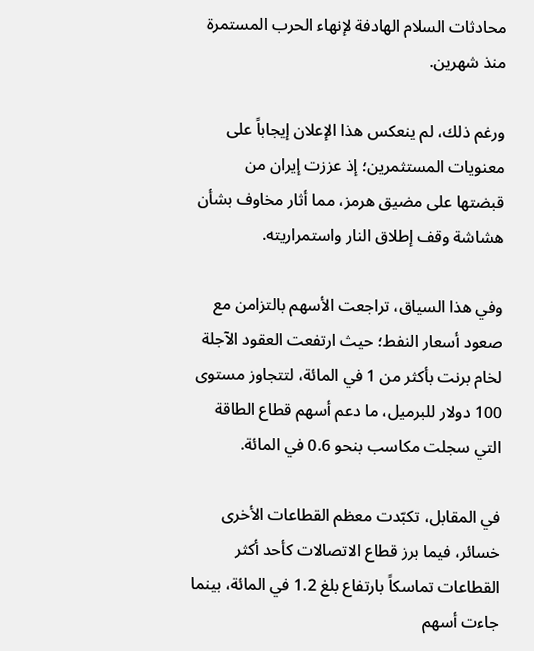محادثات السلام الهادفة لإنهاء الحرب المستمرة منذ شهرين.

ورغم ذلك، لم ينعكس هذا الإعلان إيجاباً على معنويات المستثمرين؛ إذ عززت إيران من قبضتها على مضيق هرمز، مما أثار مخاوف بشأن هشاشة وقف إطلاق النار واستمراريته.

وفي هذا السياق، تراجعت الأسهم بالتزامن مع صعود أسعار النفط؛ حيث ارتفعت العقود الآجلة لخام برنت بأكثر من 1 في المائة، لتتجاوز مستوى 100 دولار للبرميل، ما دعم أسهم قطاع الطاقة التي سجلت مكاسب بنحو 0.6 في المائة.

في المقابل، تكبّدت معظم القطاعات الأخرى خسائر، فيما برز قطاع الاتصالات كأحد أكثر القطاعات تماسكاً بارتفاع بلغ 1.2 في المائة، بينما جاءت أسهم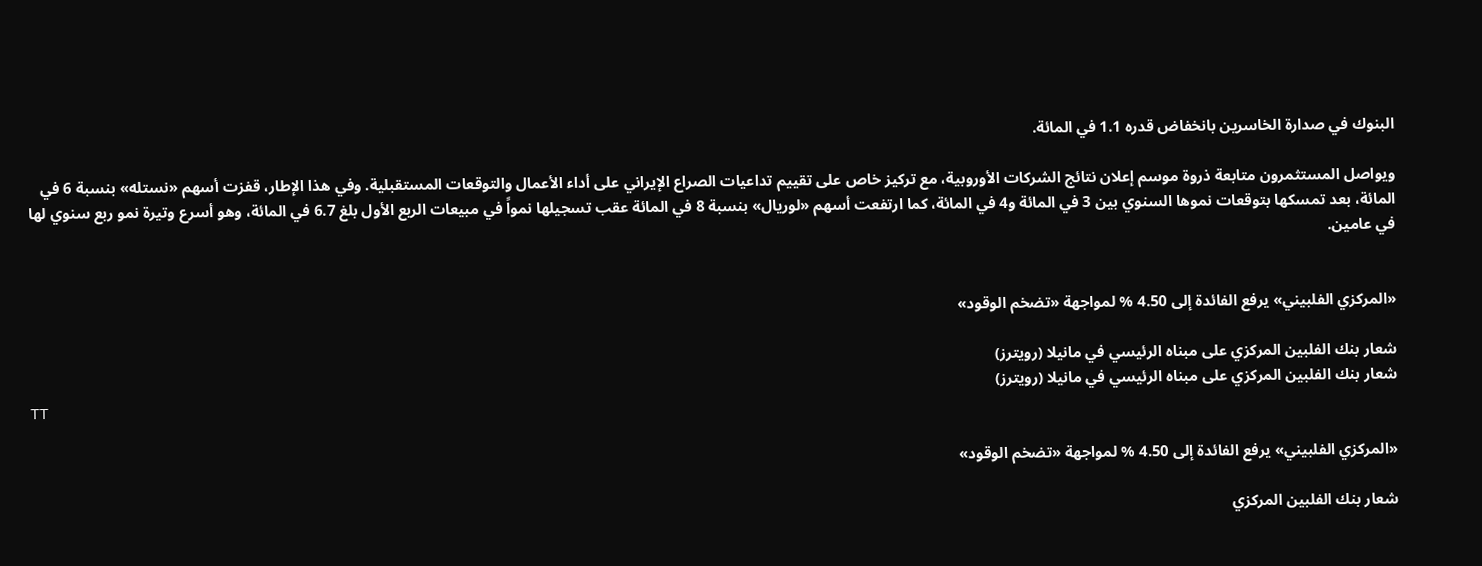البنوك في صدارة الخاسرين بانخفاض قدره 1.1 في المائة.

ويواصل المستثمرون متابعة ذروة موسم إعلان نتائج الشركات الأوروبية، مع تركيز خاص على تقييم تداعيات الصراع الإيراني على أداء الأعمال والتوقعات المستقبلية. وفي هذا الإطار، قفزت أسهم «نستله» بنسبة 6 في المائة، بعد تمسكها بتوقعات نموها السنوي بين 3 في المائة و4 في المائة، كما ارتفعت أسهم «لوريال» بنسبة 8 في المائة عقب تسجيلها نمواً في مبيعات الربع الأول بلغ 6.7 في المائة، وهو أسرع وتيرة نمو ربع سنوي لها في عامين.


«المركزي الفلبيني» يرفع الفائدة إلى 4.50 % لمواجهة «تضخم الوقود»

شعار بنك الفلبين المركزي على مبناه الرئيسي في مانيلا (رويترز)
شعار بنك الفلبين المركزي على مبناه الرئيسي في مانيلا (رويترز)
TT

«المركزي الفلبيني» يرفع الفائدة إلى 4.50 % لمواجهة «تضخم الوقود»

شعار بنك الفلبين المركزي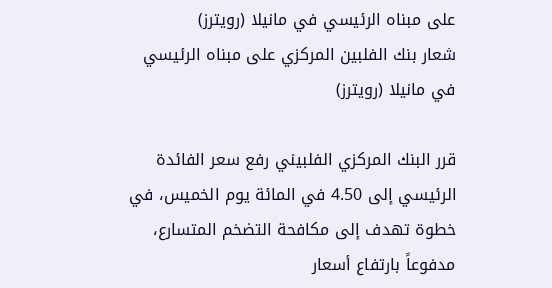على مبناه الرئيسي في مانيلا (رويترز)
شعار بنك الفلبين المركزي على مبناه الرئيسي في مانيلا (رويترز)

قرر البنك المركزي الفلبيني رفع سعر الفائدة الرئيسي إلى 4.50 في المائة يوم الخميس، في خطوة تهدف إلى مكافحة التضخم المتسارع، مدفوعاً بارتفاع أسعار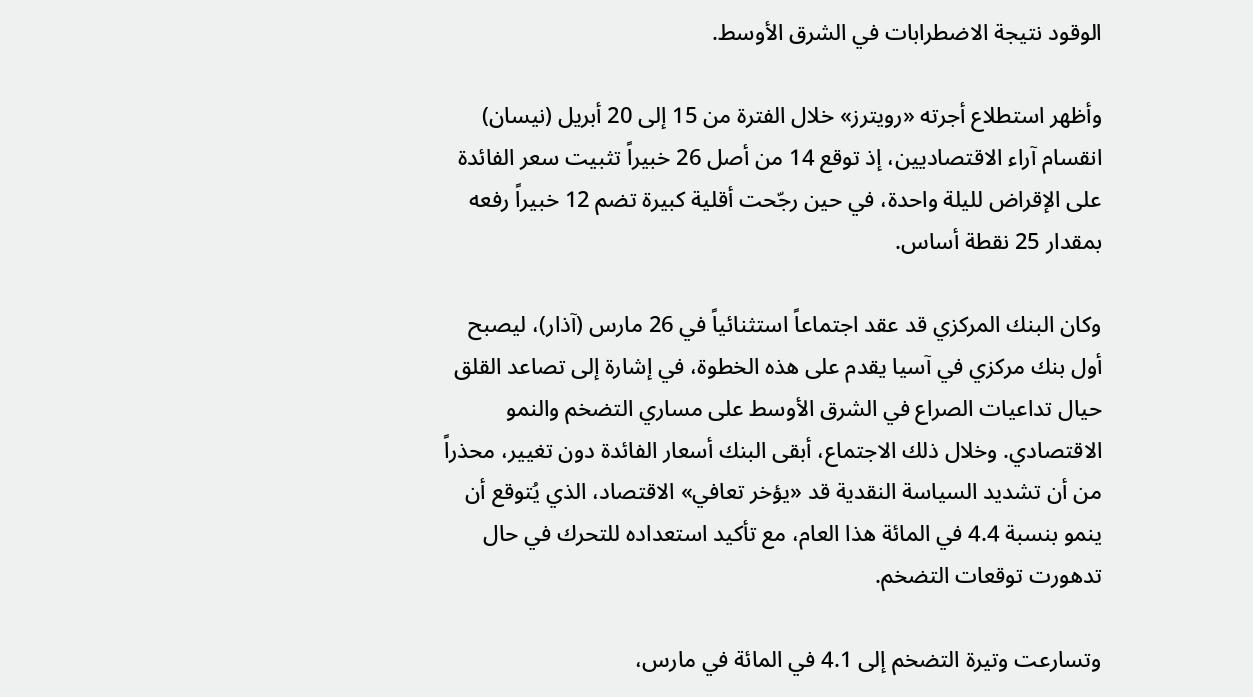الوقود نتيجة الاضطرابات في الشرق الأوسط.

وأظهر استطلاع أجرته «رويترز» خلال الفترة من 15 إلى 20 أبريل (نيسان) انقسام آراء الاقتصاديين، إذ توقع 14 من أصل 26 خبيراً تثبيت سعر الفائدة على الإقراض لليلة واحدة، في حين رجّحت أقلية كبيرة تضم 12 خبيراً رفعه بمقدار 25 نقطة أساس.

وكان البنك المركزي قد عقد اجتماعاً استثنائياً في 26 مارس (آذار)، ليصبح أول بنك مركزي في آسيا يقدم على هذه الخطوة، في إشارة إلى تصاعد القلق حيال تداعيات الصراع في الشرق الأوسط على مساري التضخم والنمو الاقتصادي. وخلال ذلك الاجتماع، أبقى البنك أسعار الفائدة دون تغيير، محذراً من أن تشديد السياسة النقدية قد «يؤخر تعافي» الاقتصاد، الذي يُتوقع أن ينمو بنسبة 4.4 في المائة هذا العام، مع تأكيد استعداده للتحرك في حال تدهورت توقعات التضخم.

وتسارعت وتيرة التضخم إلى 4.1 في المائة في مارس،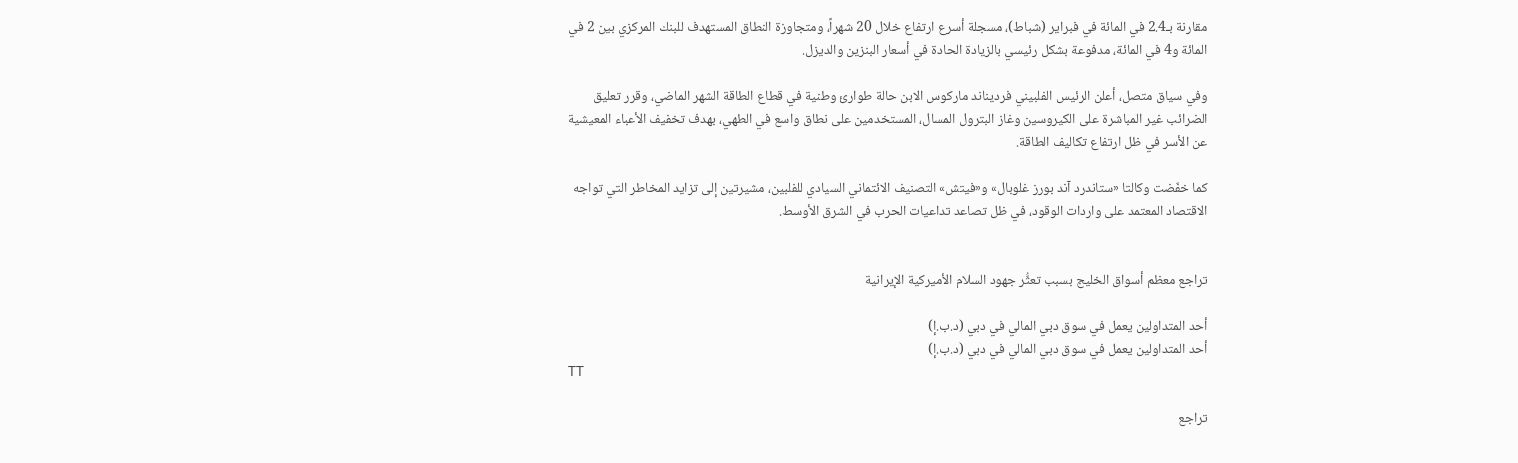مقارنة بـ2.4 في المائة في فبراير (شباط)، مسجلة أسرع ارتفاع خلال 20 شهراً، ومتجاوزة النطاق المستهدف للبنك المركزي بين 2 في المائة و4 في المائة، مدفوعة بشكل رئيسي بالزيادة الحادة في أسعار البنزين والديزل.

وفي سياق متصل، أعلن الرئيس الفلبيني فرديناند ماركوس الابن حالة طوارئ وطنية في قطاع الطاقة الشهر الماضي، وقرر تعليق الضرائب غير المباشرة على الكيروسين وغاز البترول المسال، المستخدمين على نطاق واسع في الطهي، بهدف تخفيف الأعباء المعيشية عن الأسر في ظل ارتفاع تكاليف الطاقة.

كما خفّضت وكالتا «ستاندرد آند بورز غلوبال» و«فيتش» التصنيف الائتماني السيادي للفلبين، مشيرتين إلى تزايد المخاطر التي تواجه الاقتصاد المعتمد على واردات الوقود، في ظل تصاعد تداعيات الحرب في الشرق الأوسط.


تراجع معظم أسواق الخليج بسبب تعثُّر جهود السلام الأميركية الإيرانية

أحد المتداولين يعمل في سوق دبي المالي في دبي (د.ب.إ)
أحد المتداولين يعمل في سوق دبي المالي في دبي (د.ب.إ)
TT

تراجع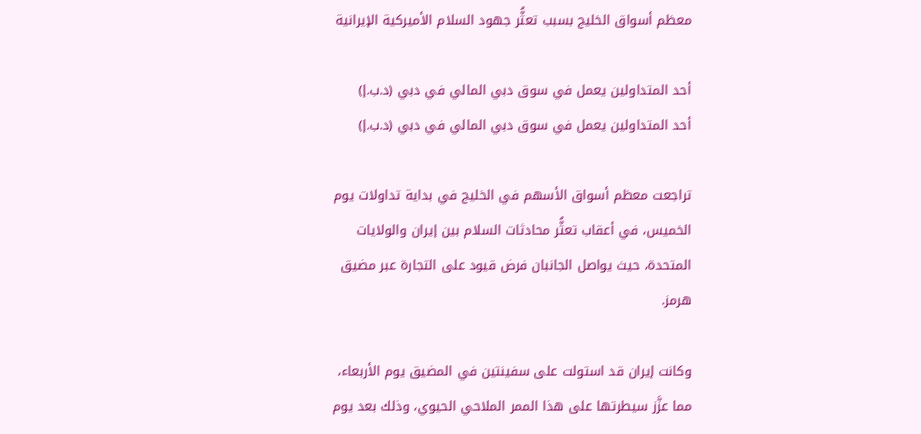معظم أسواق الخليج بسبب تعثُّر جهود السلام الأميركية الإيرانية

أحد المتداولين يعمل في سوق دبي المالي في دبي (د.ب.إ)
أحد المتداولين يعمل في سوق دبي المالي في دبي (د.ب.إ)

تراجعت معظم أسواق الأسهم في الخليج في بداية تداولات يوم الخميس، في أعقاب تعثُّر محادثات السلام بين إيران والولايات المتحدة، حيث يواصل الجانبان فرض قيود على التجارة عبر مضيق هرمز.

وكانت إيران قد استولت على سفينتين في المضيق يوم الأربعاء، مما عزَّز سيطرتها على هذا الممر الملاحي الحيوي، وذلك بعد يوم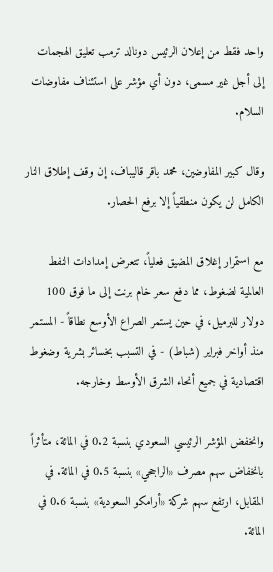واحد فقط من إعلان الرئيس دونالد ترمب تعليق الهجمات إلى أجل غير مسمى، دون أي مؤشر على استئناف مفاوضات السلام.

وقال كبير المفاوضين، محمد باقر قاليباف، إن وقف إطلاق النار الكامل لن يكون منطقياً إلا برفع الحصار.

مع استمرار إغلاق المضيق فعلياً، تتعرض إمدادات النفط العالمية لضغوط، مما دفع سعر خام برنت إلى ما فوق 100 دولار للبرميل، في حين يستمر الصراع الأوسع نطاقاً - المستمر منذ أواخر فبراير (شباط) - في التسبب بخسائر بشرية وضغوط اقتصادية في جميع أنحاء الشرق الأوسط وخارجه.

وانخفض المؤشر الرئيسي السعودي بنسبة 0.2 في المائة، متأثراً بانخفاض سهم مصرف «الراجحي» بنسبة 0.5 في المائة. في المقابل، ارتفع سهم شركة «أرامكو السعودية» بنسبة 0.6 في المائة.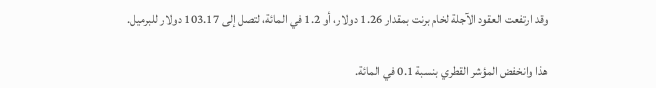وقد ارتفعت العقود الآجلة لخام برنت بمقدار 1.26 دولار، أو 1.2 في المائة، لتصل إلى 103.17 دولار للبرميل.

هذا وانخفض المؤشر القطري بنسبة 0.1 في المائة.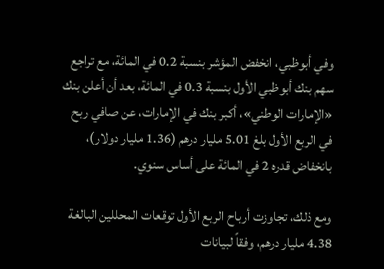وفي أبوظبي، انخفض المؤشر بنسبة 0.2 في المائة، مع تراجع سهم بنك أبوظبي الأول بنسبة 0.3 في المائة، بعد أن أعلن بنك «الإمارات الوطني»، أكبر بنك في الإمارات، عن صافي ربح في الربع الأول بلغ 5.01 مليار درهم (1.36 مليار دولار)، بانخفاض قدره 2 في المائة على أساس سنوي.

ومع ذلك، تجاوزت أرباح الربع الأول توقعات المحللين البالغة 4.38 مليار درهم، وفقاً لبيانات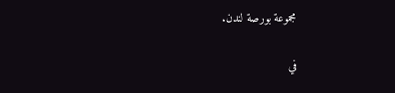مجموعة بورصة لندن.

في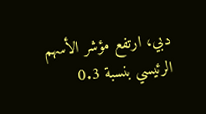دبي، ارتفع مؤشر الأسهم الرئيسي بنسبة 0.3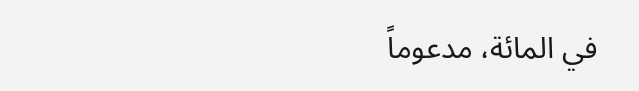في المائة، مدعوماً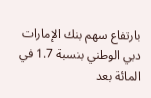بارتفاع سهم بنك الإمارات دبي الوطني بنسبة 1.7 في المائة بعد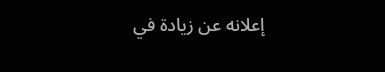إعلانه عن زيادة في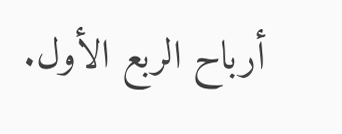أرباح الربع الأول.